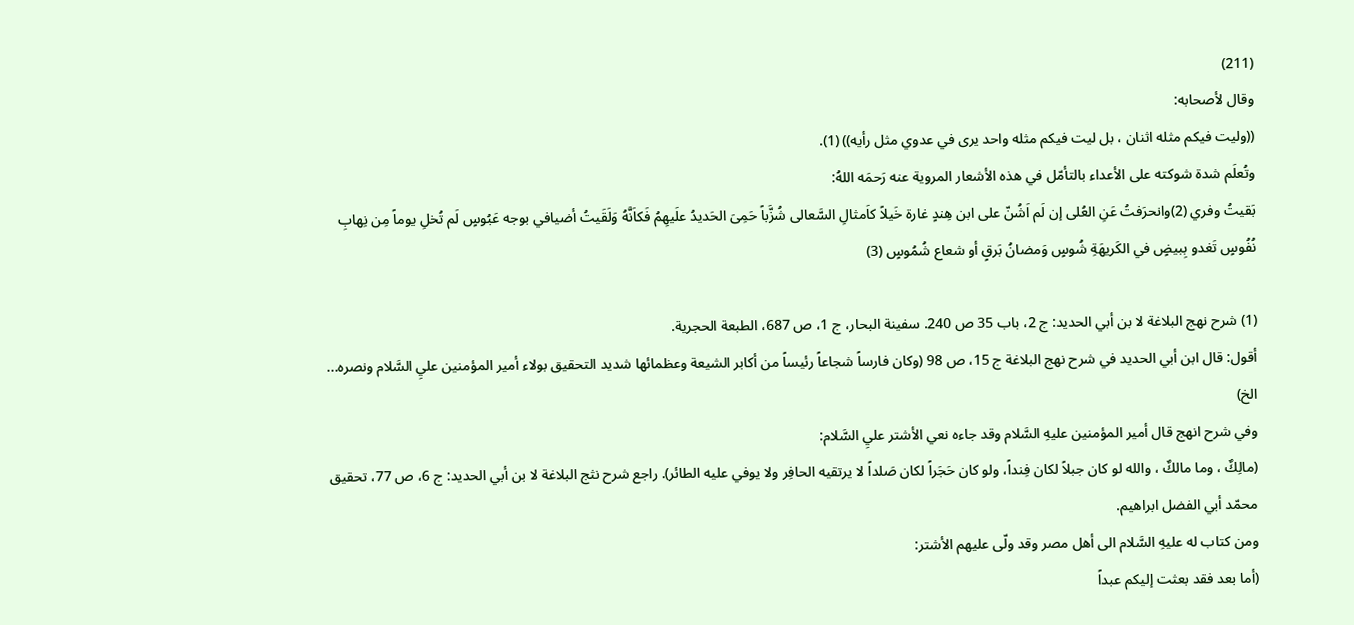(211)
وقال لأصحابه:
((وليت فيكم مثله اثنان ، بل ليت فيكم مثله واحد يرى في عدوي مثل رأيه)) (1).
وتُعلَم شدة شوكته على الأعداء بالتأمّل في هذه الأشعار المروية عنه رَحمَه اللهُ:
بَقيتُ وفري (2)وانحرَفتُ عَنِ العُلى إن لَم اَشُنّ على ابن هِندٍ غارة خَيلاً كاَمثالِ السَّعالى شُزَّباً حَمِىَ الحَديدُ علَيهِمُ فَكاَنَّهُ وَلَقَيتُ أضيافي بوجه عَبُوسٍ لَم تُخلِ يوماً مِن نِهابِ نُفُوسٍ تَغدو بِبيضٍ في الكَريهَةِ شُوسٍ وَمضانُ بَرقٍ أو شعاع شُمُوسٍ (3)

(1) شرح نهج البلاغة لا بن أبي الحديد: ج 2، باب 35 ص 240. سفينة البحار، ج 1، ص 687، الطبعة الحجرية.
أقول: قال ابن أبي الحديد في شرح نهج البلاغة ج 15، ص 98 (وكان فارساً شجاعاً رئيساً من أكابر الشيعة وعظمائها شديد التحقيق بولاء أمير المؤمنين عليِ السَّلام ونصره... الخ)
وفي شرح انهج قال أمير المؤمنين عليهِ السَّلام وقد جاءه نعي الأشتر عليِ السَّلام:
(مالِكٌ ، وما مالكٌ ، والله لو كان جبلاً لكان فِنداً، ولو كان حَجَراً لكان صَلداً لا يرتقيه الحافِر ولا يوفي عليه الطائر). راجع شرح نثج البلاغة لا بن أبي الحديد: ج 6، ص 77، تحقيق محمّد أبي الفضل ابراهيم.
ومن كتاب له عليهِ السَّلام الى أهل مصر وقد ولّى عليهم الأشتر:
(أما بعد فقد بعثت إليكم عبداً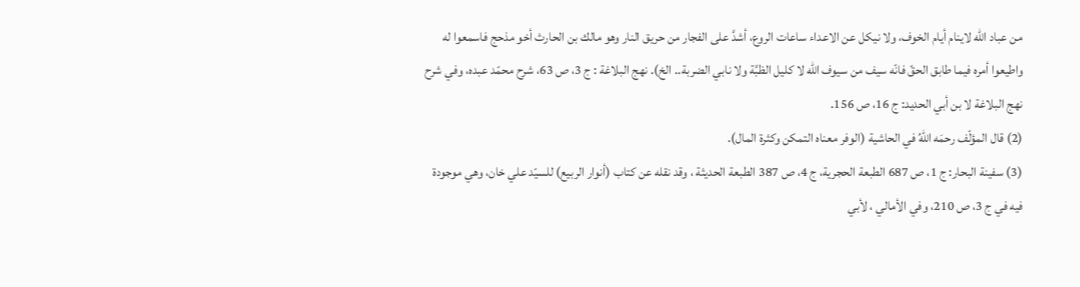من عباد الله لاينام أيام الخوف، ولا نيكل عن الاعداء ساعات الروع، أشدَّ على الفجار من حريق النار وهو مالك بن الحارث أخو مذحج فاسمعوا له واطيعوا أمره فيما طابق الحقّ فانّه سيف من سيوف الله لا كليل الظبَّة ولا نابي الضربة.. الخ). نهج البلاغة : ج 3، ص 63، شرح محمّد عبده، وفي شرح نهج البلاغة لا بن أبي الحديد: ج 16، ص 156.
(2) قال المؤلّف رحمَه اللهُ في الحاشية (الوفر معناه التمكن وكثرة المال).
(3) سفينة البحار: ج 1، ص 687 الطبعة الحجرية، ج 4، ص 387 الطبعة الحديثة ، وقد نقله عن كتاب (أنوار الربيع) للسيّد علي خان، وهي موجودة فيه في ج 3، ص 210، وفي الأمالي ، لأبي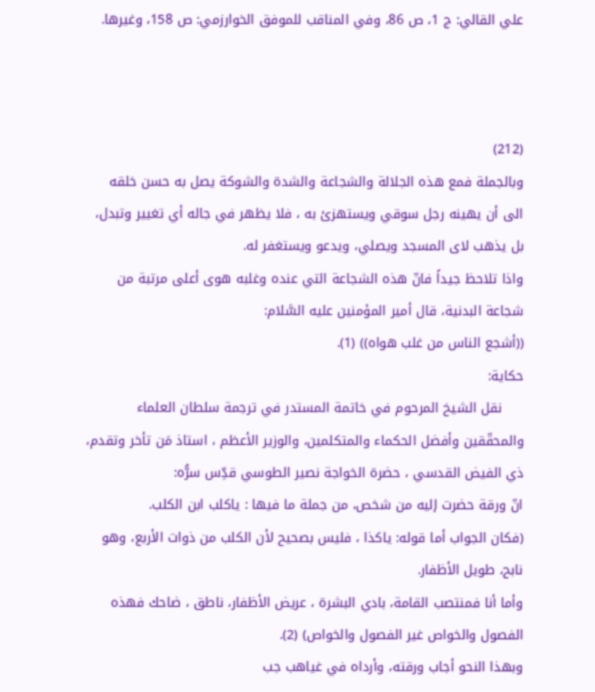علي القالي: ج 1، ص 86، وفي المناقب للموفق الخوارزمي: ص 158، وغيرها.



(212)
وبالجملة فمع هذه الجلالة والشجاعة والشدة والشوكة يصل به حسن خلقه الى أن يهينه رجل سوقي ويستهزئ به ، فلا يظهر في جاله أي تغيير وتبدل، بل يذهب لاى المسجد ويصلي، ويدعو ويستغفر له.
واذا تلاحظ جيداً فانّ هذه الشجاعة التي عنده وغلبه هوى أعلى مرتبة من شجاعة البدنية، قال أمير المؤمنين عليه السَّلام:
((أشجع الناس من غلب هواه)) (1).
حكاية:
     نقل الشيخ المرحوم في خاتمة المستدر في ترجمة سلطان العلماء والمحقّقين وأفضل الحكماء والمتكلمين، والوزير الأعظم ، استاذ مَن تأخر وتقدم، ذي الفيض القدسي ، حضرة الخواجة نصير الطوسي قدِّس سرُّه:
انّ ورقة حضرت إليه من شخص، من جملة ما فيها : ياكلب ابن الكلب.
(فكان الجواب أما قوله: ياكذا ، فليس بصحيح لأن الكلب من ذوات الأربع، وهو نابح، طويل الأظفار.
وأما أنا فمنتصب القامة، بادي البشرة ، عريض الأظفار، ناطق ، ضاحك فهذه الفصول والخواص غير الفصول والخواص) (2).
وبهذا النحو أجاب ورقته، وأرداه في غياهب جب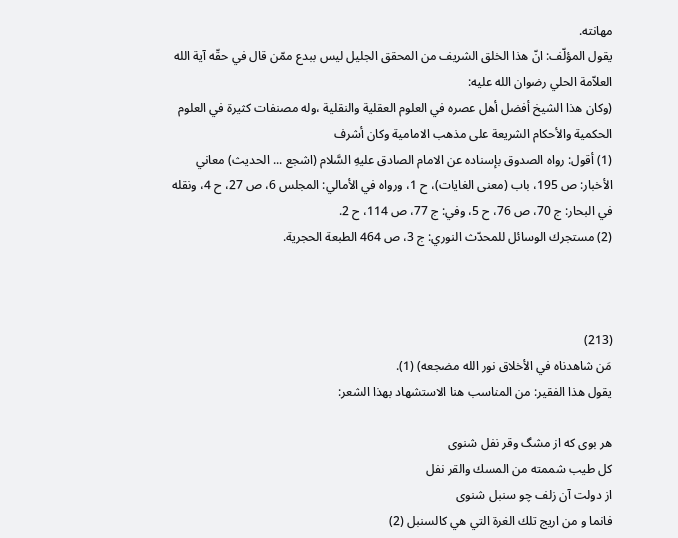مهانته.
يقول المؤلّف: انّ هذا الخلق الشريف من المحقق الجليل ليس ببدع ممّن قال في حقّه آية الله العلاّمة الحلي رضوان الله عليه:
(وكان هذا الشيخ أفضل أهل عصره في العلوم العقلية والنقلية ،وله مصنفات كثيرة في العلوم الحكمية والأحكام الشريعة على مذهب الامامية وكان أشرف
(1) أقول: رواه الصدوق بإسناده عن الامام الصادق عليهِ السَّلام (اشجع ... الحديث) معاني الأخبار: ص 195، باب (معنى الغايات)، ح 1، ورواه في الأمالي: المجلس 6، ص 27، ح 4، ونقله في البحار: ج 70، ص 76، ح 5، وفي: ج 77، ص 114، ح 2.
(2) مستجرك الوسائل للمحدّث النوري: ج 3، ص 464 الطبعة الحجرية.



(213)
مَن شاهدناه في الأخلاق نور الله مضجعه) (1).
يقول هذا الفقير: من المناسب هنا الاستشهاد بهذا الشعر:

هر بوى كه از مشگ وقر نفل شنوى
كل طيب شممته من المسك والقر نفل
از دولت آن زلف چو سنبل شنوى
فانما و من اريج تلك الغرة التي هي كالسنبل (2)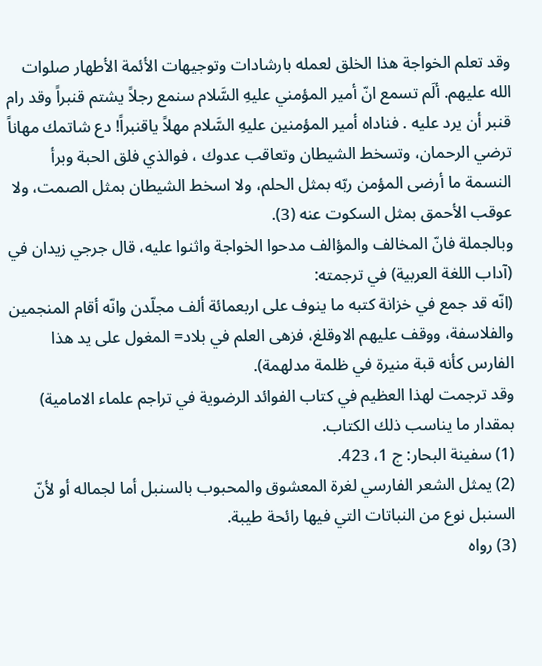وقد تعلم الخواجة هذا الخلق لعمله بارشادات وتوجيهات الأئمة الأطهار صلوات الله عليهم. ألَم تسمع انّ أمير المؤمني عليهِ السَّلام سنمع رجلاً يشتم قنبراً وقد رام قنبر أن يرد عليه . فناداه أمير المؤمنين عليهِ السَّلام مهلاً ياقنبراً! دع شاتمك مهاناً ترضي الرحمان، وتسخط الشيطان وتعاقب عدوك ، فوالذي فلق الحبة وبرأ النسمة ما أرضى المؤمن ربّه بمثل الحلم، ولا اسخط الشيطان بمثل الصمت، ولا عوقب الأحمق بمثل السكوت عنه (3).
وبالجملة فانّ المخالف والمؤالف مدحوا الخواجة واثنوا عليه، قال جرجي زيدان في (آداب اللغة العربية) في ترجمته:
(انّه قد جمع في خزانة كتبه ما ينوف على اربعمائة ألف مجلّدن وانّه أقام المنجمين والفلاسفة، ووقف عليهم الاوقلغ، فزهى العلم في بلاد= المغول على يد هذا الفارس كأنه قبة منيرة في ظلمة مدلهمة).
وقد ترجمت لهذا العظيم في كتاب الفوائد الرضوية في تراجم علماء الامامية) بمقدار ما يناسب ذلك الكتاب.
(1) سفينة البحار: ج 1، 423.
(2) يمثل الشعر الفارسي لغرة المعشوق والمحبوب بالسنبل أما لجماله أو لأنّ السنبل نوع من النباتات التي فيها رائحة طيبة.
(3) رواه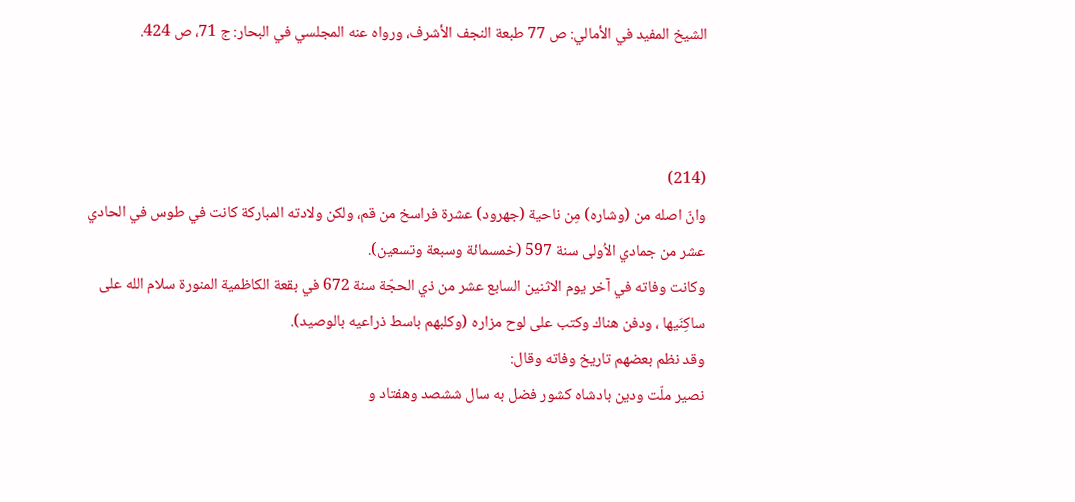الشيخ المفيد في الأمالي: ص 77 طبعة النجف الأشرف، ورواه عنه المجلسي في البحار: ج 71، ص 424.



(214)
وانّ اصله من (وشاره) مِن ناحية (جهرود) عشرة فراسخ من قم، ولكن ولادته المباركة كانت في طوس في الحادي عشر من جمادي الاُولى سنة 597 (خمسمائة وسبعة وتسعين).
وكانت وفاته في آخر يوم الاثنين السابع عشر من ذي الحجّة سنة 672 في بقعة الكاظمية المنورة سلام الله على ساكِنَيها ، ودفن هناك وكتب على لوح مزاره (وكلبهم باسط ذراعيه بالوصيد).
وقد نظم بعضهم تاريخ وفاته وقال:
نصير ملّت ودين بادشاه كشور فضل به سال ششصد وهفتاد و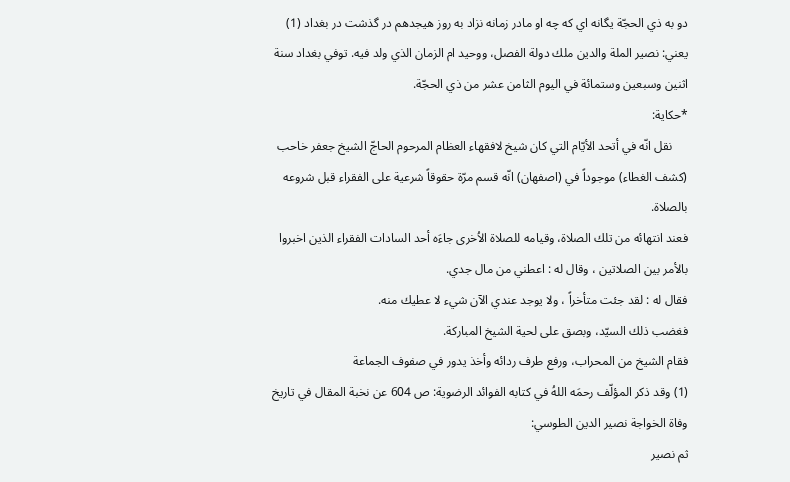دو به ذي الحجّة يگانه اي كه چه او مادر زمانه نزاد به روز هيجدهم در گذشت در بغداد (1)
يعني: نصير الملة والدين ملك دولة الفصل، ووحيد ام الزمان الذي ولد فيه. توفي بغداد سنة اثنين وسبعين وستمائة في اليوم الثامن عشر من ذي الحجّة.
*حكاية:
     نقل انّه في أتحد الأيّام التي كان شيخ لافقهاء العظام المرحوم الحاجّ الشيخ جعفر خاحب (كشف الغطاء) موجوداً في (اصفهان) انّه قسم مرّة حقوقاً شرعية على الفقراء قبل شروعه بالصلاة.
فعند انتهائه من تلك الصلاة، وقيامه للصلاة الاُخرى جاءَه أحد السادات الفقراء الذين اخبروا بالأمر بين الصلاتين ، وقال له : اعطني من مال جدي.
فقال له : لقد جئت متأخراً ، ولا يوجد عندي الآن شيء لا عطيك منه.
فغضب ذلك السيّد، وبصق على لحية الشيخ المباركة.
فقام الشيخ من المحراب، ورفع طرف ردائه وأخذ يدور في صفوف الجماعة
(1) وقد ذكر المؤلّف رحمَه اللهُ في كتابه الفوائد الرضوية: ص 604 عن نخبة المقال في تاريخ وفاة الخواجة نصير الدين الطوسي:
ثم نصير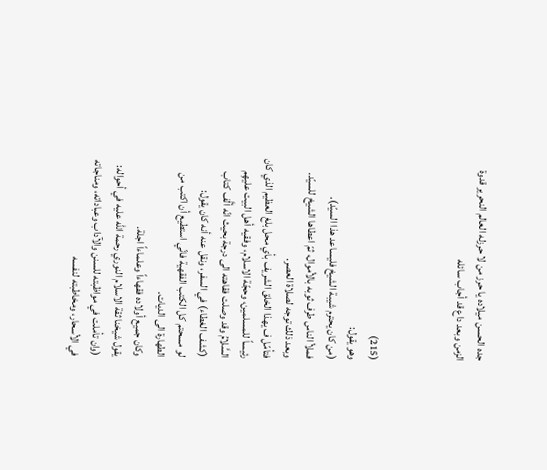جده الحسن ميلاده يا حرز من لا حرزله العالم النحرير قدوة الزمن وبعد داع قد أجاب سائله



(215)
وهو يقول:
(من كان يحترم شيبة الشيخ فليساعد هذا السيّد).
فملأ الناس طرف ثوبه بالأموال، ثمّ اعطاها الشيخ للسيّد.
وبعد ذلك توجه لصلاة العصر.
فتأمّل ف يهذا الخلق الشريف بأي محل بلغ العظيم الذي كان رئيساً للمسلمين، وحجّة الاسلام، وفقيه أهل البيت عليهِم السَّلامُ وقد وصلت فقاهته الى درجة بحيث انّه ألَّف كتاب (كشف الغطاء) في السفر، ونقل عنه أنه كان يقول:
لو مسحتم كل الكتب الفقهية فانّي استطيع أن اكتب من الطهارة الى الديات.
وكان جميع أولاده فقهاءاً وعلماءاً اجلة.
يقول شيخنا ثقة الاسلام النوري رحمة الله عليه في أحواله:
(وان تأملت في مواظبته للسنن والآداب وعباداته، ومناجاته في الأسحار، ومخاطبته لنفسه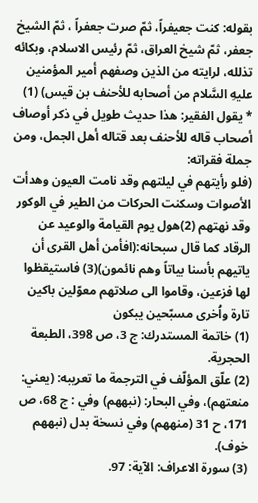بقوله: كنت جعيفراً، ثمّ صرت جعفراً ، ثمّ الشيخ جعفر، ثمّ شيخ العراق، ثمّ رئيس الاسلام، وبكائه تذلله، لرايته من الذين وصفهم أمير المؤمنين عليهِ السَّلام من أصحابه للأحنف بن قيس) (1)
* يقول الفقير: هذا حديث طويل في ذكر أوصاف أصحاب قاله للأحنف بعد قتاله أهل الجمل، ومن جملة فقراته:
(فلو رأيتهم في ليلتهم وقد نامت العيون وهدأت الأصوات وسكنت الحركات من الطير في الوكور وقد نهتهم (2)هول يوم القيامة والوعيد عن الرقاد كما قال سبحانه:(افأمن أهل القرى أن ياتيهم بأسنا بياتاً وهم نائمون)(3) فاستيقظوا لها فزعين، وقاموا الى صلاتهم معوّلين باكين تارة واُخرى مسبّحين يبكون
(1) خاتمة المستدرك: ج 3، ص 398، الطبعة الحجرية.
(2) علّق المؤلّف في الترجمة ما تعريبه: (يعني: منعتهم)، وفي البحار: (نبههم) وفي : ج 68، ص 171، ح 31 (منههم) وفي نسخة بدل (نبههم خوف).
(3) سورة الاعراف: الآية: 97.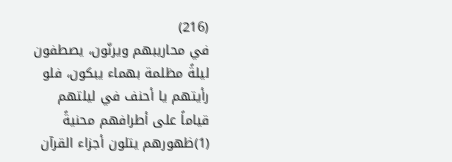(216)
في محاريبهم ويرنّون، يصطفون ليلةً مظلمة بهماء يبكون، فلو رأيتهم يا أحنف في ليلتهم قياماً على أطرافهم محنيةً (1)ظهورهم يتلون أجزاء القرآن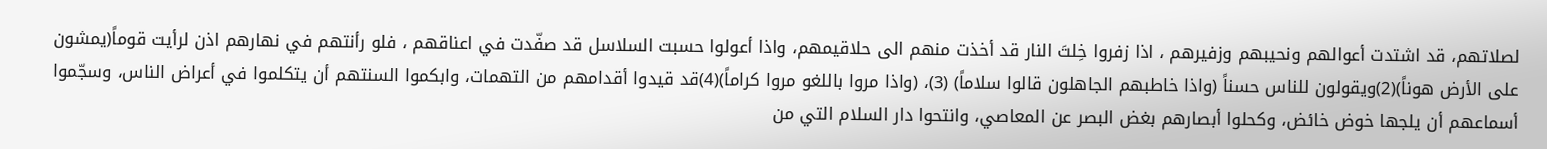لصلاتهم، قد اشتدت أعوالهم ونحيبهم وزفيرهم ، اذا زفروا خِلتَ النار قد أخذت منهم الى حلاقيمهم، واذا أعولوا حسبت السلاسل قد صفّدت في اعناقهم ، فلو رأنتهم في نهارهم اذن لرأيت قوماً(يمشون على الأرض هوناً)(2)ويقولون للناس حسناً (واذا خاطبهم الجاهلون قالوا سلاماً) (3)، (واذا مروا باللغو مروا كراماً)(4)قد قيدوا أقدامهم من التهمات، وابكموا السنتهم أن يتكلموا في أعراض الناس، وسجّموا أسماعهم أن يلجها خوض خائض، وكحلوا أبصارهم بغض البصر عن المعاصي، وانتحوا دار السلام التي من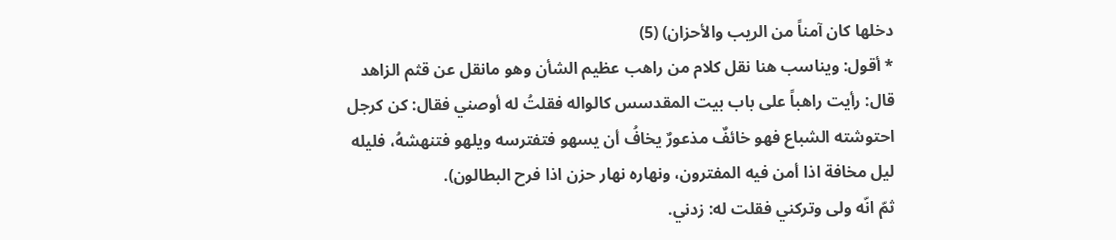دخلها كان آمناً من الريب والأحزان) (5)
* أقول: ويناسب هنا نقل كلام من راهب عظيم الشأن وهو مانقل عن قثم الزاهد قال: رأيت راهباً على باب بيت المقدسس كالواله فقلتُ له أوصني فقال: كن كرجل احتوشته الشباع فهو خائفٌ مذعورٌ يخافُ أن يسهو فتفترسه ويلهو فتنهشهُ، فليله ليل مخافة اذا أمن فيه المفترون، ونهاره نهار حزن اذا فرح البطالون).
ثمّ انّه ولى وتركني فقلت له: زدني.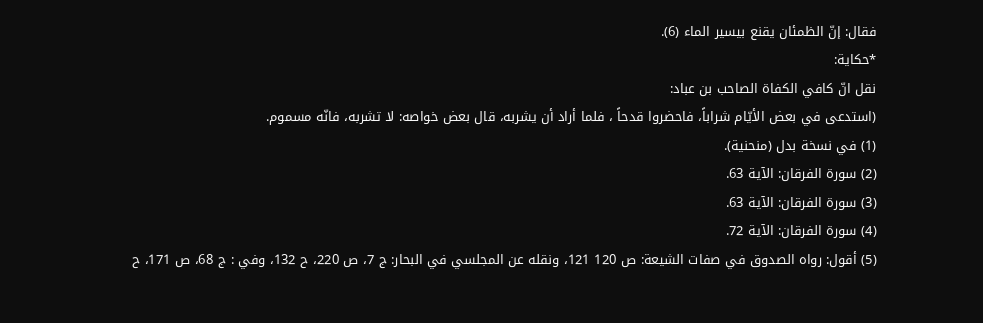فقال: إنّ الظمئان يقنع بيسير الماء (6).
*حكاية:
نقل انّ كافي الكفاة الصاحب بن عباد:
(استدعى في بعض الأيّام شراباً، فاحضروا قدحاً ، فلما أراد أن يشربه، قال بعض خواصه: لا تشربه، فانّه مسموم.
(1) في نسخة بدل (منحنية).
(2) سورة الفرقان: الآية 63.
(3) سورة الفرقان: الآية 63.
(4) سورة الفرقان: الآية 72.
(5) أقول: رواه الصدوق في صفات الشيعة: ص 120 121، ونقله عن المجلسي في البحار: ج 7، ص 220، ح 132، وفي : ج 68، ص 171، ح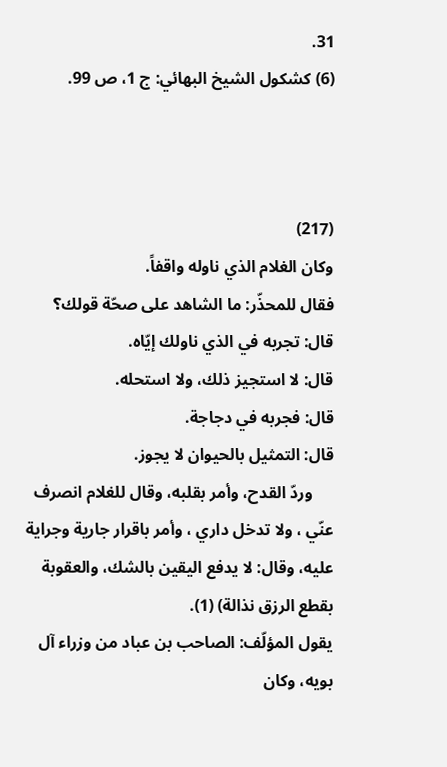31.
(6) كشكول الشيخ البهائي: ج 1، ص 99.



(217)
وكان الغلام الذي ناوله واقفاً.
فقال للمحذّر: ما الشاهد على صحّة قولك؟
قال: تجربه في الذي ناولك إيّاه.
قال: لا استجيز ذلك، ولا استحله.
قال: فجربه في دجاجة.
قال: التمثيل بالحيوان لا يجوز.
     وردّ القدح، وأمر بقلبه، وقال للغلام انصرف عنّي ، ولا تدخل داري ، وأمر باقرار جارية وجراية عليه، وقال: لا يدفع اليقين بالشك، والعقوبة بقطع الرزق نذالة) (1).
يقول المؤلّف: الصاحب بن عباد من وزراء آل بويه، وكان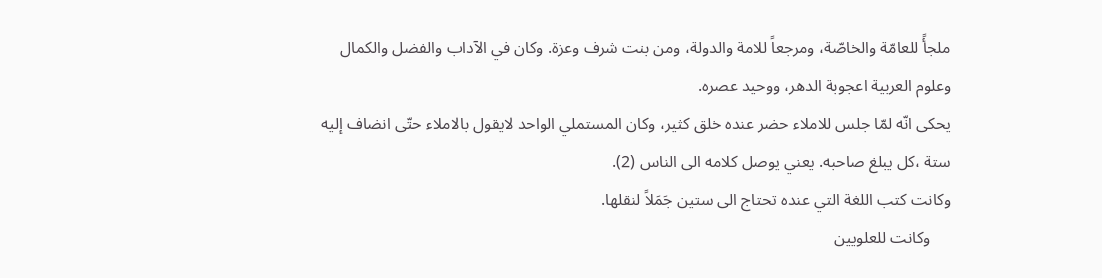ملجأً للعامّة والخاصّة، ومرجعاً للامة والدولة، ومن بنت شرف وعزة. وكان في الآداب والفضل والكمال وعلوم العربية اعجوبة الدهر، ووحيد عصره.
يحكى انّه لمّا جلس للاملاء حضر عنده خلق كثير، وكان المستملي الواحد لايقول بالاملاء حتّى انضاف إليه ستة ،كل يبلغ صاحبه. يعني يوصل كلامه الى الناس (2).
وكانت كتب اللغة التي عنده تحتاج الى ستين جَمَلاً لنقلها.
     وكانت للعلويين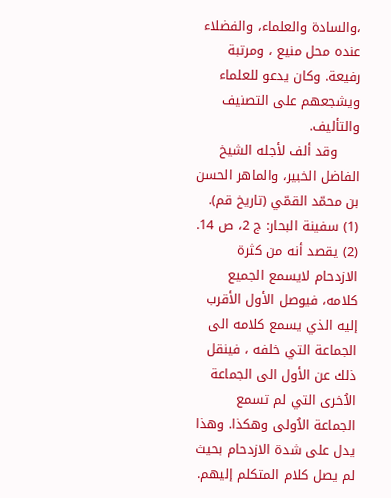،والسادة والعلماء، والفضلاء عنده محل منيع ، ومرتبة رفيعة. وكان يدعو للعلماء ويشجعهم على التصنيف والتأليف.
     وقد ألف لأجله الشيخ الفاضل الخبير، والماهر الحسن بن محمّد القمّي (تاريخ قم).
(1) سفينة البحار: ج 2، ص 14.
(2) يقصد أنه من كثرة الازدحام لايسمع الجميع كلامه، فيوصل الأول الأقرب إليه الذي يسمع كلامه الى الجماعة التي خلفه ، فينقل ذلك عن الأول الى الجماعة الاُخرى التي لم تسمع الجماعة الاُولى وهكذا. وهذا يدل على شدة الازدحام بحيث لم يصل كلام المتكلم إليهم.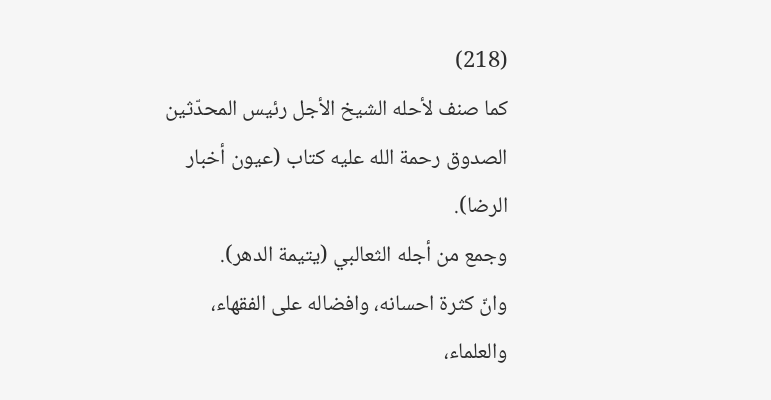(218)
كما صنف لأحله الشيخ الأجل رئيس المحدّثين الصدوق رحمة الله عليه كتاب (عيون أخبار الرضا).
وجمع من أجله الثعالبي (يتيمة الدهر).
وانّ كثرة احسانه، وافضاله على الفقهاء، والعلماء،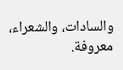والسادات، والشعراء، معروفة.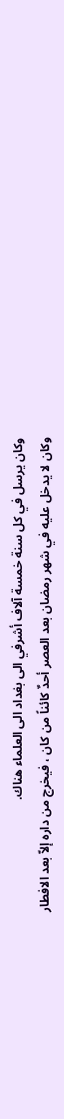وكان يرسل في كل سنة خمسة آلاف أشرفي الى بغداد الى العلماء هناك.
وكان لا يدخل عليه في شهر رمضان بعد العصر أحدٌ كائناً من كان ، فيخرج من داره إلاّ بعد الافطار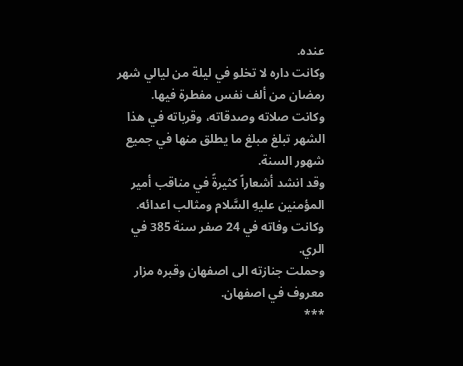عنده.
وكانت داره لا تخلو في ليلة من ليالي شهر رمضان من ألف نفس مفطرة فيها.
وكانت صلاته وصدقاته، وقرباته في هذا الشهر تبلغ مبلغ ما يطلق منها في جميع شهور السنة.
وقد انشد أشعاراً كثيرةً في مناقب أمير المؤمنين عليهِ السَّلام ومثالب اعدائه.
وكانت وفاته في 24 صفر سنة 385 في الري.
وحملت جنازته الى اصفهان وقبره مزار معروف في اصفهان.
***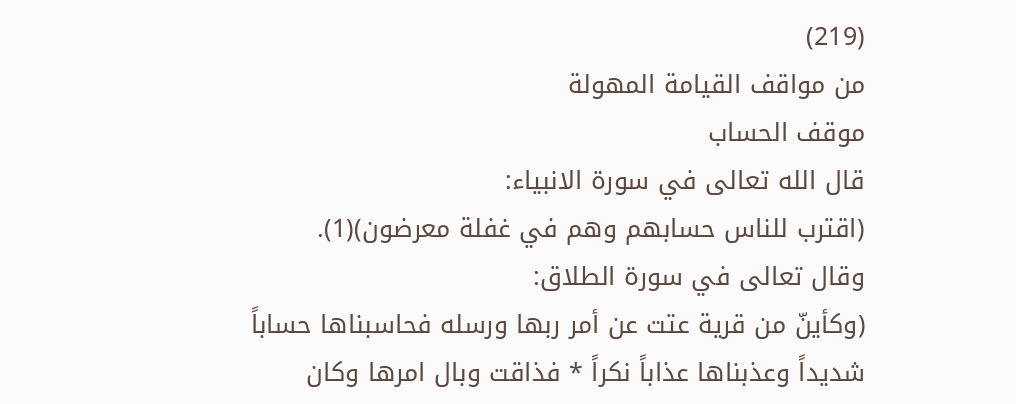(219)
من مواقف القيامة المهولة
موقف الحساب
قال الله تعالى في سورة الانبياء:
(اقترب للناس حسابهم وهم في غفلة معرضون)(1).
وقال تعالى في سورة الطلاق:
(وكأينّ من قرية عتت عن أمر ربها ورسله فحاسبناها حساباً شديداً وعذبناها عذاباً نكراً * فذاقت وبال امرها وكان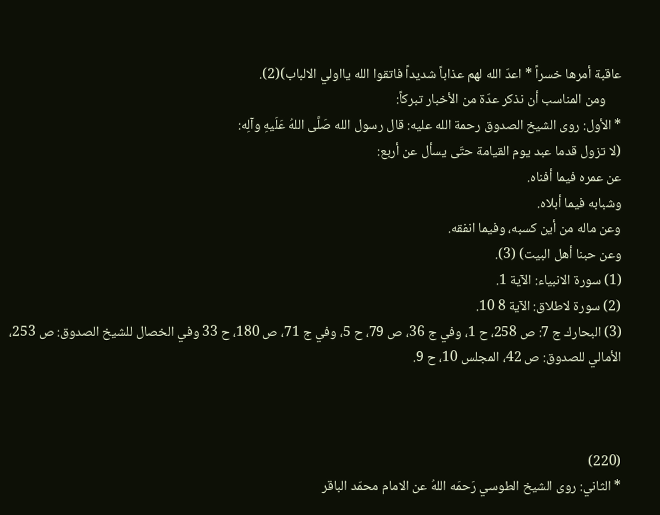عاقبة أمرها خسراً * اعدّ الله لهم عذاباً شديداً فاتقوا الله يااولي الالباب)(2).
     ومن المناسب أن نذكر عدّة من الأخبار تبركاً:
* الأول: روى الشيخ الصدوق رحمة الله عليه: قال رسول الله صَلَّى اللهُ عَلَيهِ وآلِه:
(لا تزول قدما عبد يوم القيامة حتّى يسأل عن أربع:
عن عمره فيما أفناه.
وشبابه فيما أبلاه.
وعن ماله من أين كسبه، وفيما انفقه.
وعن حبنا أهل البيت) (3).
(1) سورة الانبياء: الآية 1.
(2) سورة لاطلاق: الآية 8 10.
(3) البحارك ج 7: ص 258، ح 1، وفي ج 36، ص 79، ح 5، وفي ج 71، ص 180، ح 33 وفي الخصال للشيخ الصدوق: ص 253، الأمالي للصدوق: ص 42، المجلس 10، ح 9.



(220)
* الثاني: روى الشيخ الطوسي رَحمَه اللهُ عن الامام محمّد الباقر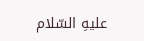عليهِ السّلام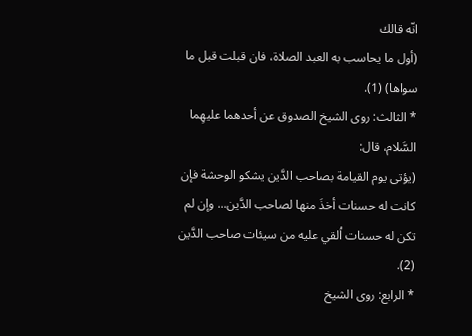انّه قالك
(أول ما يحاسب به العبد الصلاة، فان قبلت قبل ما سواها) (1).
* الثالث: روى الشيخ الصدوق عن أحدهما عليهِما السَّلام، قال:
(يؤتى يوم القيامة بصاحب الدَّين يشكو الوحشة فإن كانت له حسنات أخذَ منها لصاحب الدَّين... وإن لم تكن له حسنات اُلقي عليه من سيئات صاحب الدَّين (2).
* الرابع: روى الشيخ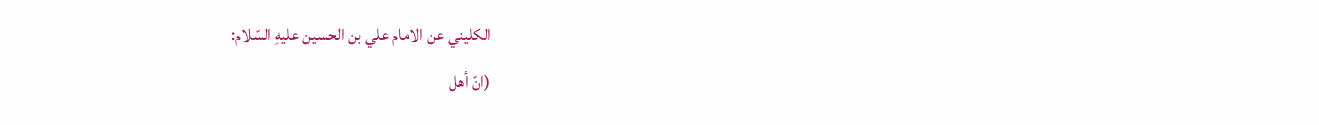الكليني عن الامام علي بن الحسين عليهِ السّلام:
(انّ أهل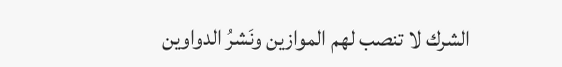الشرك لا تنصب لهم الموازين ونَشرُ الدواوين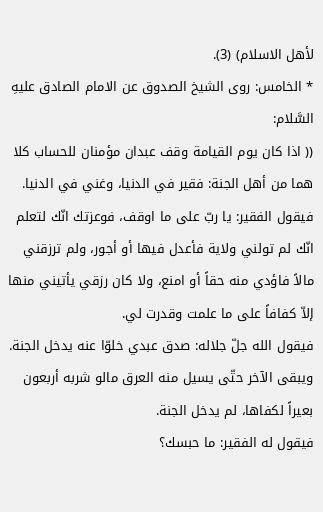لأهل الاسلام) (3).
* الخامس: روى الشيخ الصدوق عن الامام الصادق عليهِ السَّلام:
(( اذا كان يوم القيامة وقف عبدان مؤمنان للحساب كلا هما من أهل الجنة: فقير في الدنيا، وغني في الدنيا.
فيقول الفقير: يا ربّ على ما اوقف، فوعزتك انّك لتعلم انّك لم تولني ولاية فأعدل فيها أو أجور، ولم ترزقني مالاً فاؤدي منه حقاً أو امنع، ولا كان رزقي يأتيني منها إلاّ كفافاً على ما علمت وقدرت لي.
فيقول الله جلّ جلاله: صدق عبدي خلوّا عنه يدخل الجنة.
ويبقى الآخر حتّى يسيل منه العرق مالو شربه أربعون بعيراً لكفاها، لم يدخل الجنة.
فيقول له الفقير: ما حبسك؟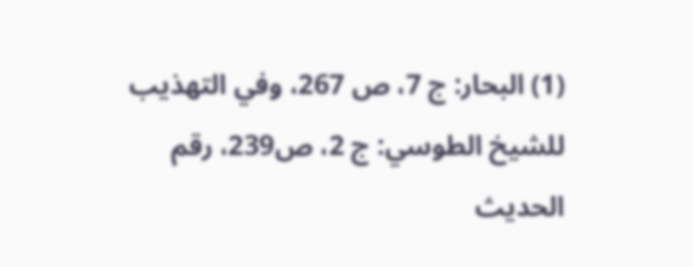(1) البحار: ج 7، ص 267، وفي التهذيب للشيخ الطوسي: ج 2، ص239، رقم الحديث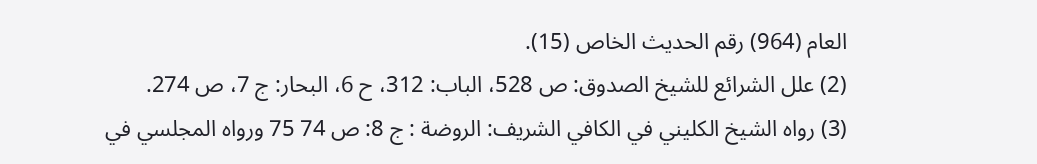العام (964) رقم الحديث الخاص (15).
(2) علل الشرائع للشيخ الصدوق: ص 528، الباب: 312، ح 6، البحار: ج 7، ص 274.
(3) رواه الشيخ الكليني في الكافي الشريف: الروضة : ج 8: ص 74 75 ورواه المجلسي في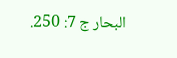البحار ج 7: 250.